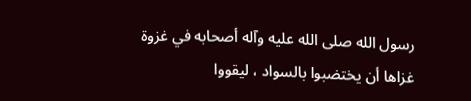رسول الله صلى الله عليه وآله أصحابه في غزوة غزاها أن يختضبوا بالسواد ، ليقووا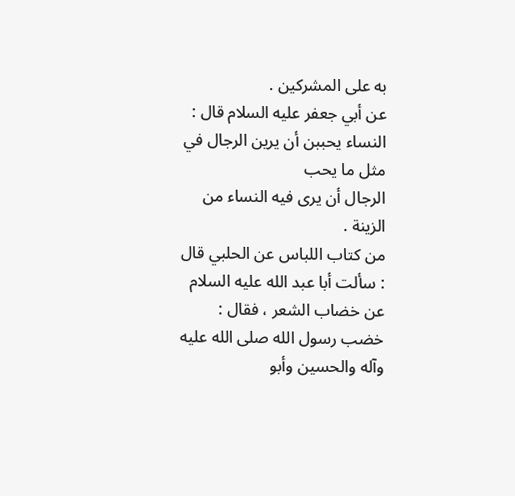به على المشركين .
عن أبي جعفر عليه السلام قال : النساء يحببن أن يرين الرجال في مثل ما يحب
الرجال أن يرى فيه النساء من الزينة .
من كتاب اللباس عن الحلبي قال : سألت أبا عبد الله عليه السلام عن خضاب الشعر ، فقال :
خضب رسول الله صلى الله عليه وآله والحسين وأبو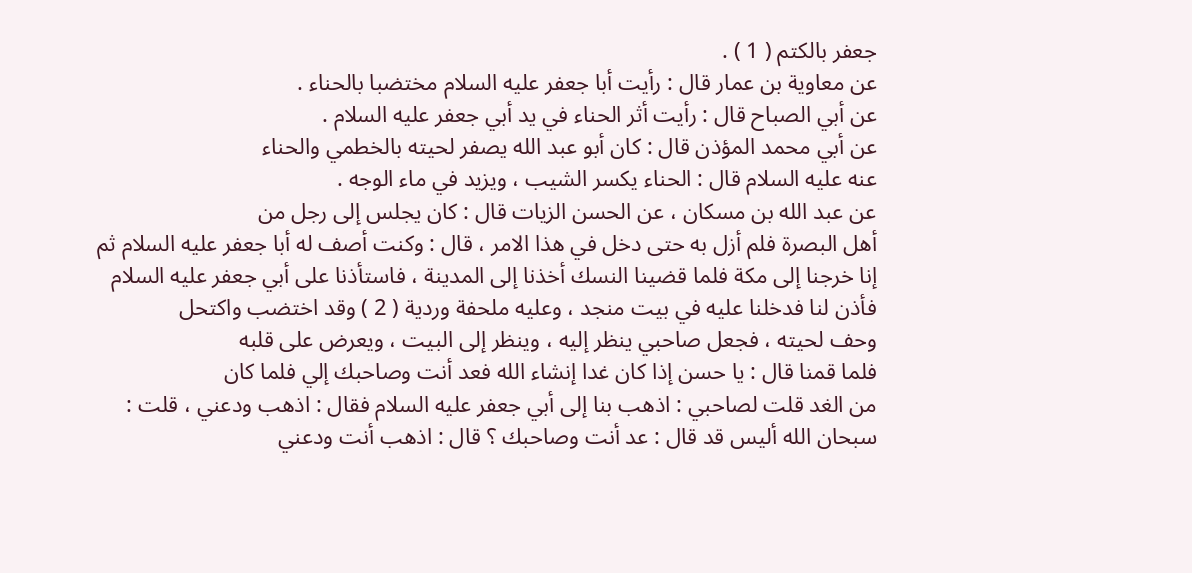جعفر بالكتم ( 1 ) .
عن معاوية بن عمار قال : رأيت أبا جعفر عليه السلام مختضبا بالحناء .
عن أبي الصباح قال : رأيت أثر الحناء في يد أبي جعفر عليه السلام .
عن أبي محمد المؤذن قال : كان أبو عبد الله يصفر لحيته بالخطمي والحناء
عنه عليه السلام قال : الحناء يكسر الشيب ، ويزيد في ماء الوجه .
عن عبد الله بن مسكان ، عن الحسن الزيات قال : كان يجلس إلى رجل من
أهل البصرة فلم أزل به حتى دخل في هذا الامر ، قال : وكنت أصف له أبا جعفر عليه السلام ثم
إنا خرجنا إلى مكة فلما قضينا النسك أخذنا إلى المدينة ، فاستأذنا على أبي جعفر عليه السلام
فأذن لنا فدخلنا عليه في بيت منجد ، وعليه ملحفة وردية ( 2 ) وقد اختضب واكتحل
وحف لحيته ، فجعل صاحبي ينظر إليه ، وينظر إلى البيت ، ويعرض على قلبه
فلما قمنا قال : يا حسن إذا كان غدا إنشاء الله فعد أنت وصاحبك إلي فلما كان
من الغد قلت لصاحبي : اذهب بنا إلى أبي جعفر عليه السلام فقال : اذهب ودعني ، قلت :
سبحان الله أليس قد قال : عد أنت وصاحبك ؟ قال : اذهب أنت ودعني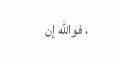، فوالله إن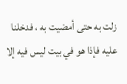زلت به حتى أمضيت به ، فدخلنا عليه فإذا هو في بيت ليس فيه إلا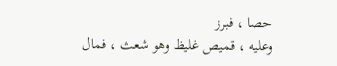حصا ، فبرز
وعليه ، قميص غليظ وهو شعث ، فمال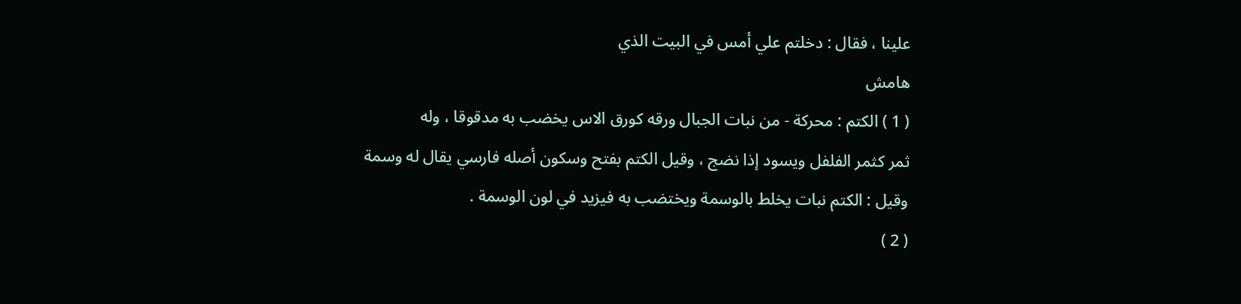علينا ، فقال : دخلتم علي أمس في البيت الذي
هامش
( 1 ) الكتم : محركة - من نبات الجبال ورقه كورق الاس يخضب به مدقوقا ، وله
ثمر كثمر الفلفل ويسود إذا نضج ، وقيل الكتم بفتح وسكون أصله فارسي يقال له وسمة
وقيل : الكتم نبات يخلط بالوسمة ويختضب به فيزيد في لون الوسمة .
( 2 )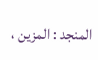المنجد : المزين ،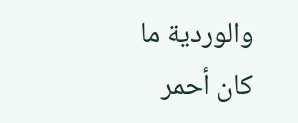والوردية ما كان أحمر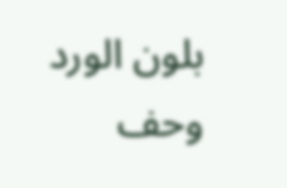بلون الورد وحف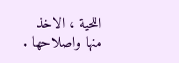اللحية ، الاخذ
منها واصلاحها .